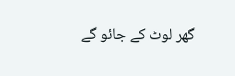گھر لوٹ کے جائو گے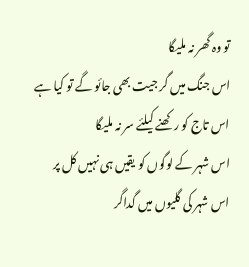تو وہ گھر نہ ملیگا
اس جنگ میں گر جیت بھی جائو گے تو کیا ہے
اس تاج کو رکھنے کیلئے سر نہ ملیگا
اس شہر کے لوگوں کو یقیں ہی نہیں کل پر
اس شہر کی گلیوں میں گداگر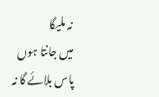نہ ملیگا
میں جانتا ہوں پاس بلائے گا نہ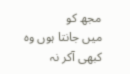مجھ کو
میں جانتا ہوں وہ کبھی آکر نہ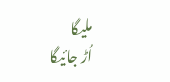ملیگا
اُڑ جائیگا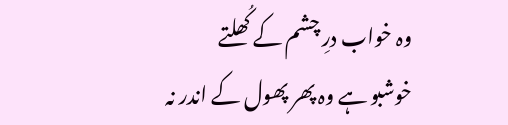وہ خواب درِ چشم کے کُھلتے
خوشبو ہے وہ پھر پھول کے اندر نہ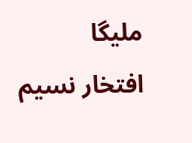ملیگا
افتخار نسیم